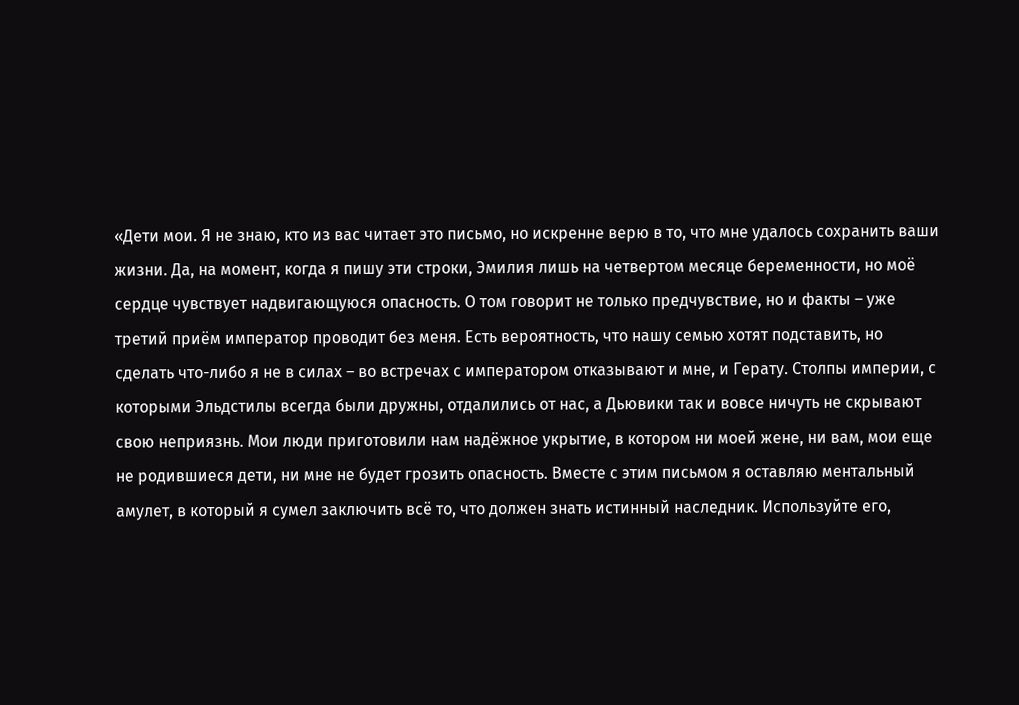«Дети мои. Я не знаю, кто из вас читает это письмо, но искренне верю в то, что мне удалось сохранить ваши жизни. Да, на момент, когда я пишу эти строки, Эмилия лишь на четвертом месяце беременности, но моё сердце чувствует надвигающуюся опасность. О том говорит не только предчувствие, но и факты – уже третий приём император проводит без меня. Есть вероятность, что нашу семью хотят подставить, но сделать что-либо я не в силах – во встречах с императором отказывают и мне, и Герату. Столпы империи, с которыми Эльдстилы всегда были дружны, отдалились от нас, а Дьювики так и вовсе ничуть не скрывают свою неприязнь. Мои люди приготовили нам надёжное укрытие, в котором ни моей жене, ни вам, мои еще не родившиеся дети, ни мне не будет грозить опасность. Вместе с этим письмом я оставляю ментальный амулет, в который я сумел заключить всё то, что должен знать истинный наследник. Используйте его,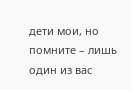дети мои, но помните – лишь один из вас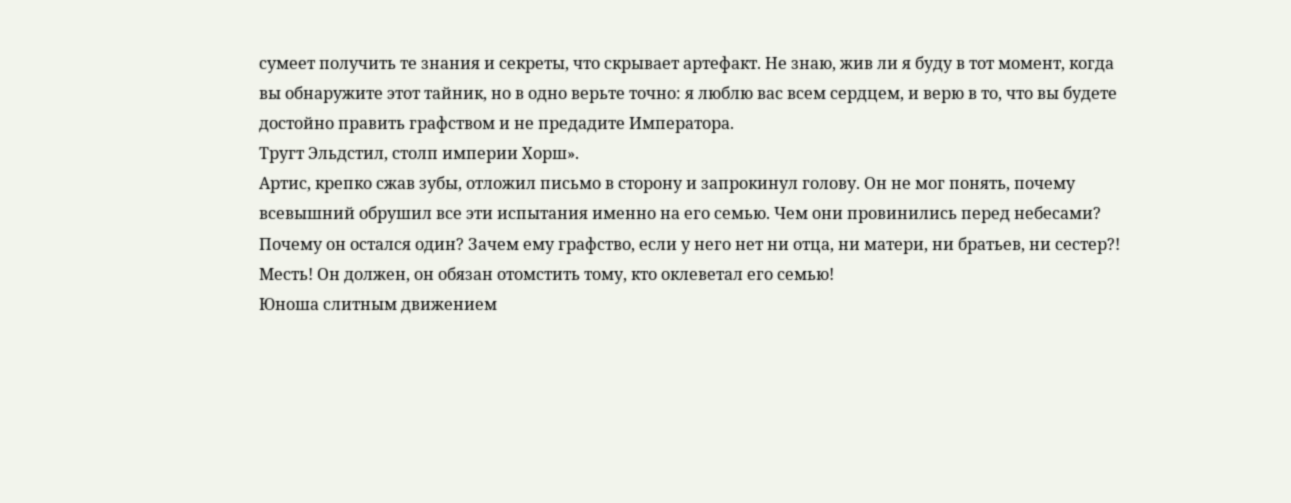сумеет получить те знания и секреты, что скрывает артефакт. Не знаю, жив ли я буду в тот момент, когда вы обнаружите этот тайник, но в одно верьте точно: я люблю вас всем сердцем, и верю в то, что вы будете достойно править графством и не предадите Императора.
Тругт Эльдстил, столп империи Хорш».
Артис, крепко сжав зубы, отложил письмо в сторону и запрокинул голову. Он не мог понять, почему всевышний обрушил все эти испытания именно на его семью. Чем они провинились перед небесами? Почему он остался один? Зачем ему графство, если у него нет ни отца, ни матери, ни братьев, ни сестер?! Месть! Он должен, он обязан отомстить тому, кто оклеветал его семью!
Юноша слитным движением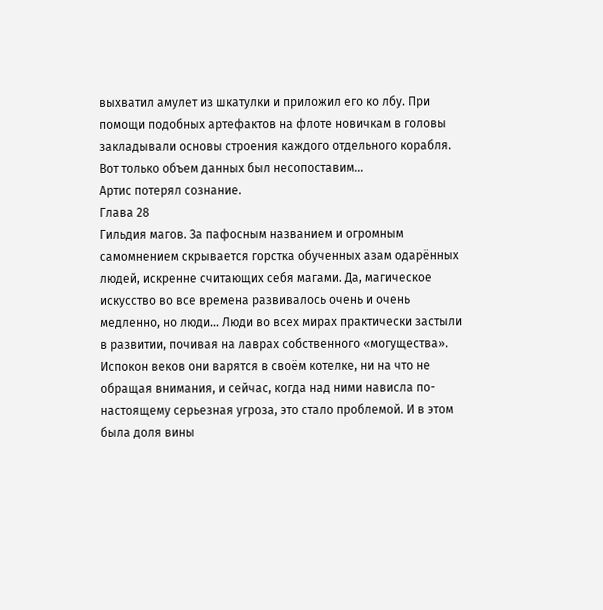выхватил амулет из шкатулки и приложил его ко лбу. При помощи подобных артефактов на флоте новичкам в головы закладывали основы строения каждого отдельного корабля. Вот только объем данных был несопоставим…
Артис потерял сознание.
Глава 28
Гильдия магов. За пафосным названием и огромным самомнением скрывается горстка обученных азам одарённых людей, искренне считающих себя магами. Да, магическое искусство во все времена развивалось очень и очень медленно, но люди… Люди во всех мирах практически застыли в развитии, почивая на лаврах собственного «могущества». Испокон веков они варятся в своём котелке, ни на что не обращая внимания, и сейчас, когда над ними нависла по-настоящему серьезная угроза, это стало проблемой. И в этом была доля вины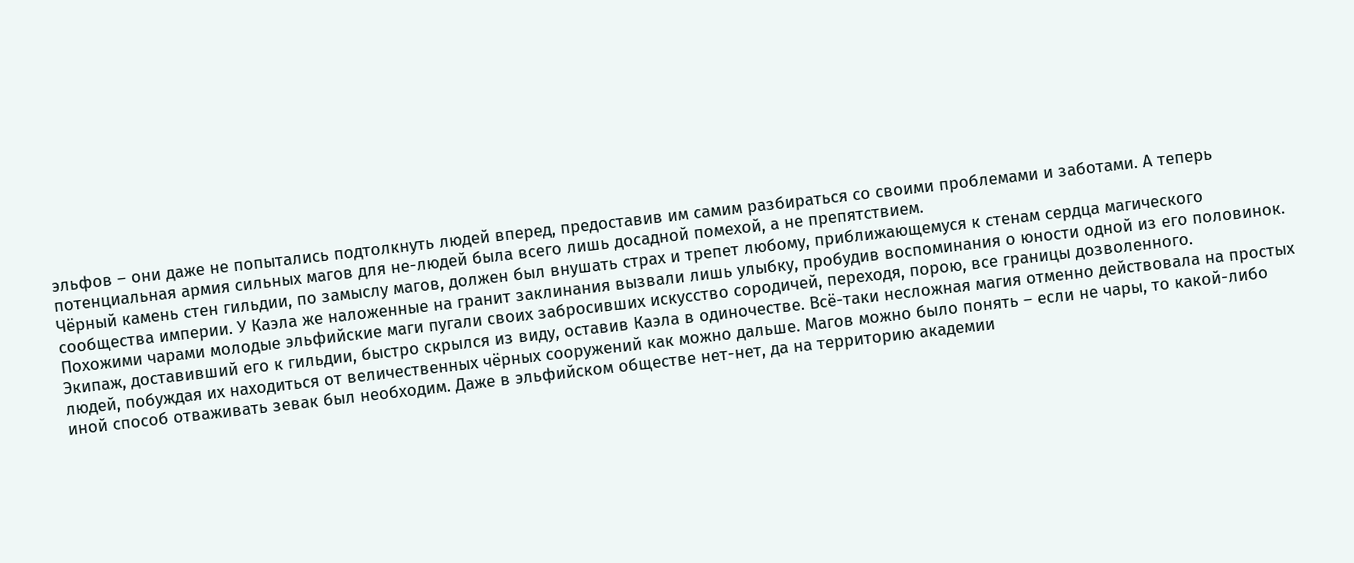эльфов – они даже не попытались подтолкнуть людей вперед, предоставив им самим разбираться со своими проблемами и заботами. А теперь потенциальная армия сильных магов для не-людей была всего лишь досадной помехой, а не препятствием.
Чёрный камень стен гильдии, по замыслу магов, должен был внушать страх и трепет любому, приближающемуся к стенам сердца магического сообщества империи. У Каэла же наложенные на гранит заклинания вызвали лишь улыбку, пробудив воспоминания о юности одной из его половинок. Похожими чарами молодые эльфийские маги пугали своих забросивших искусство сородичей, переходя, порою, все границы дозволенного.
Экипаж, доставивший его к гильдии, быстро скрылся из виду, оставив Каэла в одиночестве. Всё-таки несложная магия отменно действовала на простых людей, побуждая их находиться от величественных чёрных сооружений как можно дальше. Магов можно было понять – если не чары, то какой-либо иной способ отваживать зевак был необходим. Даже в эльфийском обществе нет-нет, да на территорию академии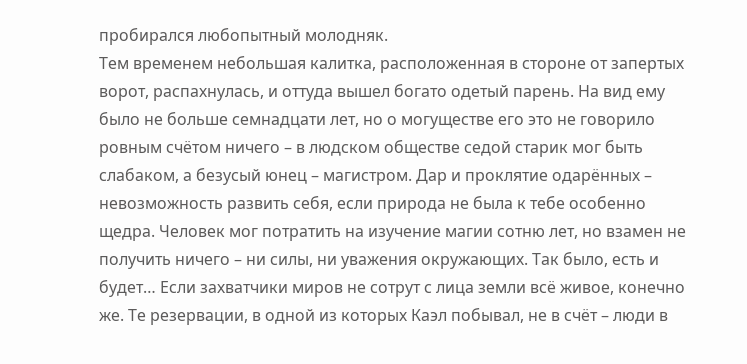пробирался любопытный молодняк.
Тем временем небольшая калитка, расположенная в стороне от запертых ворот, распахнулась, и оттуда вышел богато одетый парень. На вид ему было не больше семнадцати лет, но о могуществе его это не говорило ровным счётом ничего – в людском обществе седой старик мог быть слабаком, а безусый юнец – магистром. Дар и проклятие одарённых – невозможность развить себя, если природа не была к тебе особенно щедра. Человек мог потратить на изучение магии сотню лет, но взамен не получить ничего – ни силы, ни уважения окружающих. Так было, есть и будет… Если захватчики миров не сотрут с лица земли всё живое, конечно же. Те резервации, в одной из которых Каэл побывал, не в счёт – люди в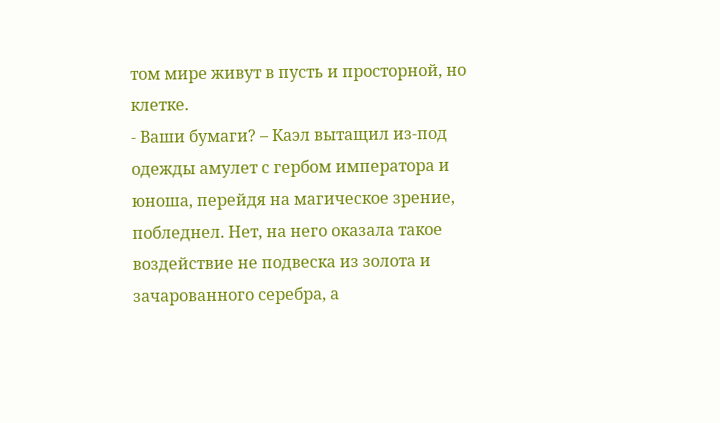том мире живут в пусть и просторной, но клетке.
- Ваши бумаги? – Каэл вытащил из-под одежды амулет с гербом императора и юноша, перейдя на магическое зрение, побледнел. Нет, на него оказала такое воздействие не подвеска из золота и зачарованного серебра, а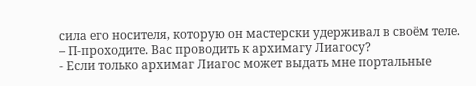сила его носителя, которую он мастерски удерживал в своём теле. – П-проходите. Вас проводить к архимагу Лиагосу?
- Если только архимаг Лиагос может выдать мне портальные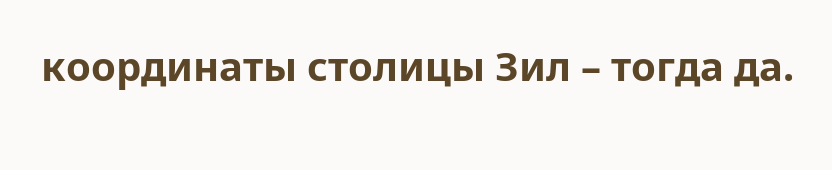координаты столицы Зил – тогда да.